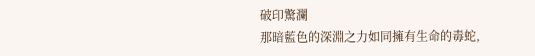破印驚瀾
那暗藍色的深淵之力如同擁有生命的毒蛇,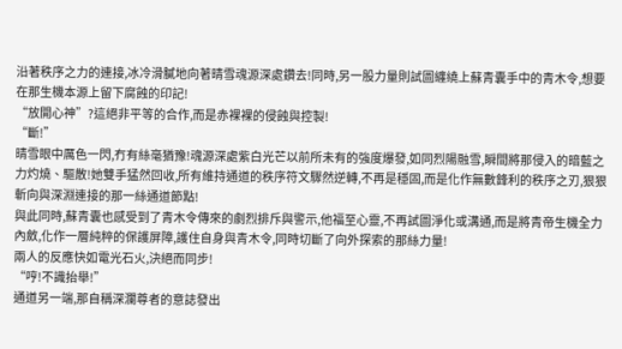沿著秩序之力的連接,冰冷滑膩地向著晴雪魂源深處鑽去!同時,另一股力量則試圖纏繞上蘇青囊手中的青木令,想要在那生機本源上留下腐蝕的印記!
“放開心神”?這絕非平等的合作,而是赤裸裸的侵蝕與控製!
“斷!”
晴雪眼中厲色一閃,冇有絲毫猶豫!魂源深處紫白光芒以前所未有的強度爆發,如同烈陽融雪,瞬間將那侵入的暗藍之力灼燒、驅散!她雙手猛然回收,所有維持通道的秩序符文驟然逆轉,不再是穩固,而是化作無數鋒利的秩序之刃,狠狠斬向與深淵連接的那一絲通道節點!
與此同時,蘇青囊也感受到了青木令傳來的劇烈排斥與警示,他福至心靈,不再試圖淨化或溝通,而是將青帝生機全力內斂,化作一層純粹的保護屏障,護住自身與青木令,同時切斷了向外探索的那絲力量!
兩人的反應快如電光石火,決絕而同步!
“哼!不識抬舉!”
通道另一端,那自稱深瀾尊者的意誌發出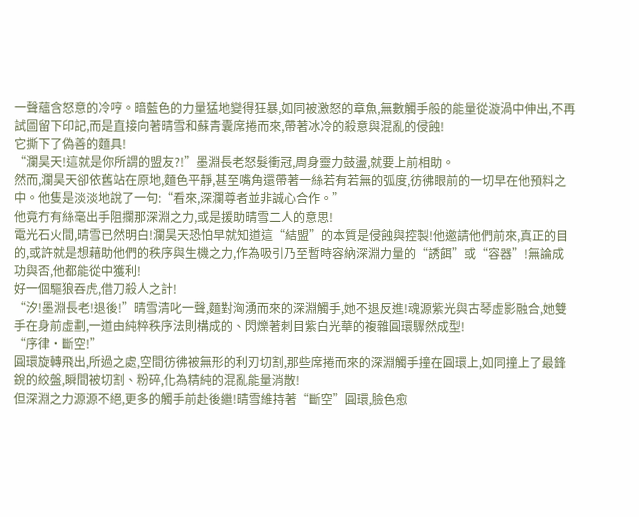一聲蘊含怒意的冷哼。暗藍色的力量猛地變得狂暴,如同被激怒的章魚,無數觸手般的能量從漩渦中伸出,不再試圖留下印記,而是直接向著晴雪和蘇青囊席捲而來,帶著冰冷的殺意與混亂的侵蝕!
它撕下了偽善的麵具!
“瀾昊天!這就是你所謂的盟友?!”墨淵長老怒髮衝冠,周身靈力鼓盪,就要上前相助。
然而,瀾昊天卻依舊站在原地,麵色平靜,甚至嘴角還帶著一絲若有若無的弧度,彷彿眼前的一切早在他預料之中。他隻是淡淡地說了一句:“看來,深瀾尊者並非誠心合作。”
他竟冇有絲毫出手阻攔那深淵之力,或是援助晴雪二人的意思!
電光石火間,晴雪已然明白!瀾昊天恐怕早就知道這“結盟”的本質是侵蝕與控製!他邀請他們前來,真正的目的,或許就是想藉助他們的秩序與生機之力,作為吸引乃至暫時容納深淵力量的“誘餌”或“容器”!無論成功與否,他都能從中獲利!
好一個驅狼吞虎,借刀殺人之計!
“汐!墨淵長老!退後!”晴雪清叱一聲,麵對洶湧而來的深淵觸手,她不退反進!魂源紫光與古琴虛影融合,她雙手在身前虛劃,一道由純粹秩序法則構成的、閃爍著刺目紫白光華的複雜圓環驟然成型!
“序律·斷空!”
圓環旋轉飛出,所過之處,空間彷彿被無形的利刃切割,那些席捲而來的深淵觸手撞在圓環上,如同撞上了最鋒銳的絞盤,瞬間被切割、粉碎,化為精純的混亂能量消散!
但深淵之力源源不絕,更多的觸手前赴後繼!晴雪維持著“斷空”圓環,臉色愈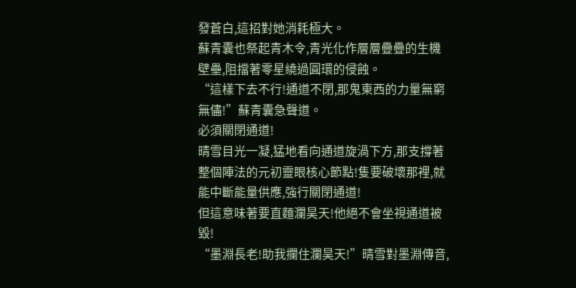發蒼白,這招對她消耗極大。
蘇青囊也祭起青木令,青光化作層層疊疊的生機壁壘,阻擋著零星繞過圓環的侵蝕。
“這樣下去不行!通道不閉,那鬼東西的力量無窮無儘!”蘇青囊急聲道。
必須關閉通道!
晴雪目光一凝,猛地看向通道旋渦下方,那支撐著整個陣法的元初靈眼核心節點!隻要破壞那裡,就能中斷能量供應,強行關閉通道!
但這意味著要直麵瀾昊天!他絕不會坐視通道被毀!
“墨淵長老!助我攔住瀾昊天!”晴雪對墨淵傳音,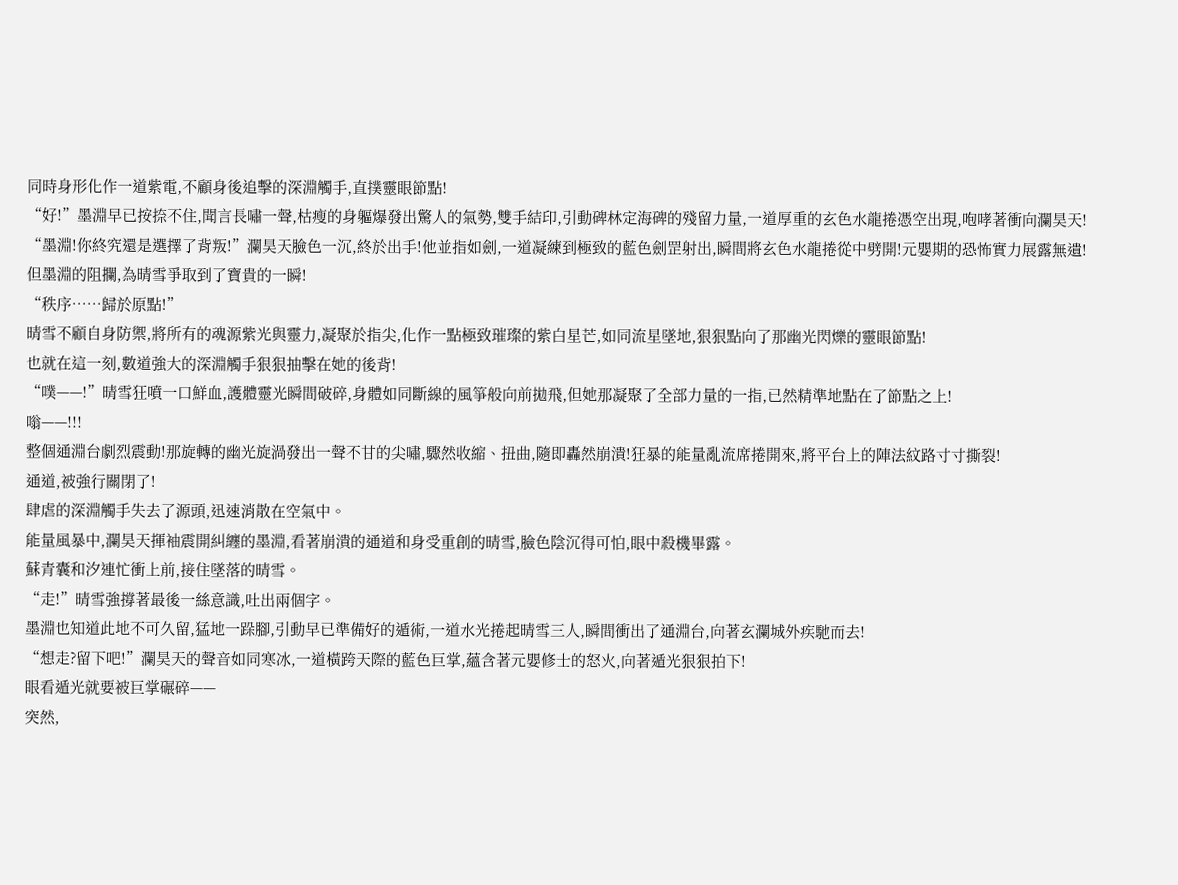同時身形化作一道紫電,不顧身後追擊的深淵觸手,直撲靈眼節點!
“好!”墨淵早已按捺不住,聞言長嘯一聲,枯瘦的身軀爆發出驚人的氣勢,雙手結印,引動碑林定海碑的殘留力量,一道厚重的玄色水龍捲憑空出現,咆哮著衝向瀾昊天!
“墨淵!你終究還是選擇了背叛!”瀾昊天臉色一沉,終於出手!他並指如劍,一道凝練到極致的藍色劍罡射出,瞬間將玄色水龍捲從中劈開!元嬰期的恐怖實力展露無遺!
但墨淵的阻攔,為晴雪爭取到了寶貴的一瞬!
“秩序……歸於原點!”
晴雪不顧自身防禦,將所有的魂源紫光與靈力,凝聚於指尖,化作一點極致璀璨的紫白星芒,如同流星墜地,狠狠點向了那幽光閃爍的靈眼節點!
也就在這一刻,數道強大的深淵觸手狠狠抽擊在她的後背!
“噗——!”晴雪狂噴一口鮮血,護體靈光瞬間破碎,身體如同斷線的風箏般向前拋飛,但她那凝聚了全部力量的一指,已然精準地點在了節點之上!
嗡——!!!
整個通淵台劇烈震動!那旋轉的幽光旋渦發出一聲不甘的尖嘯,驟然收縮、扭曲,隨即轟然崩潰!狂暴的能量亂流席捲開來,將平台上的陣法紋路寸寸撕裂!
通道,被強行關閉了!
肆虐的深淵觸手失去了源頭,迅速消散在空氣中。
能量風暴中,瀾昊天揮袖震開糾纏的墨淵,看著崩潰的通道和身受重創的晴雪,臉色陰沉得可怕,眼中殺機畢露。
蘇青囊和汐連忙衝上前,接住墜落的晴雪。
“走!”晴雪強撐著最後一絲意識,吐出兩個字。
墨淵也知道此地不可久留,猛地一跺腳,引動早已準備好的遁術,一道水光捲起晴雪三人,瞬間衝出了通淵台,向著玄瀾城外疾馳而去!
“想走?留下吧!”瀾昊天的聲音如同寒冰,一道橫跨天際的藍色巨掌,蘊含著元嬰修士的怒火,向著遁光狠狠拍下!
眼看遁光就要被巨掌碾碎——
突然,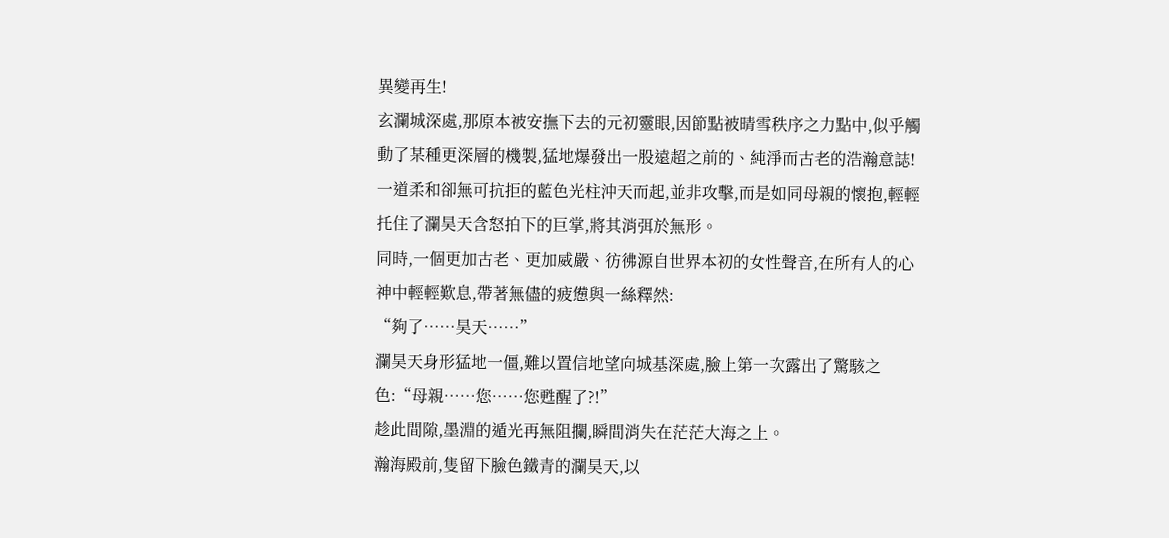異變再生!
玄瀾城深處,那原本被安撫下去的元初靈眼,因節點被晴雪秩序之力點中,似乎觸動了某種更深層的機製,猛地爆發出一股遠超之前的、純淨而古老的浩瀚意誌!一道柔和卻無可抗拒的藍色光柱沖天而起,並非攻擊,而是如同母親的懷抱,輕輕托住了瀾昊天含怒拍下的巨掌,將其消弭於無形。
同時,一個更加古老、更加威嚴、彷彿源自世界本初的女性聲音,在所有人的心神中輕輕歎息,帶著無儘的疲憊與一絲釋然:
“夠了……昊天……”
瀾昊天身形猛地一僵,難以置信地望向城基深處,臉上第一次露出了驚駭之色:“母親……您……您甦醒了?!”
趁此間隙,墨淵的遁光再無阻攔,瞬間消失在茫茫大海之上。
瀚海殿前,隻留下臉色鐵青的瀾昊天,以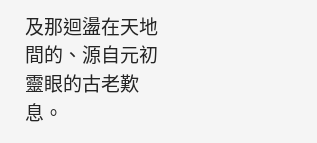及那迴盪在天地間的、源自元初靈眼的古老歎息。